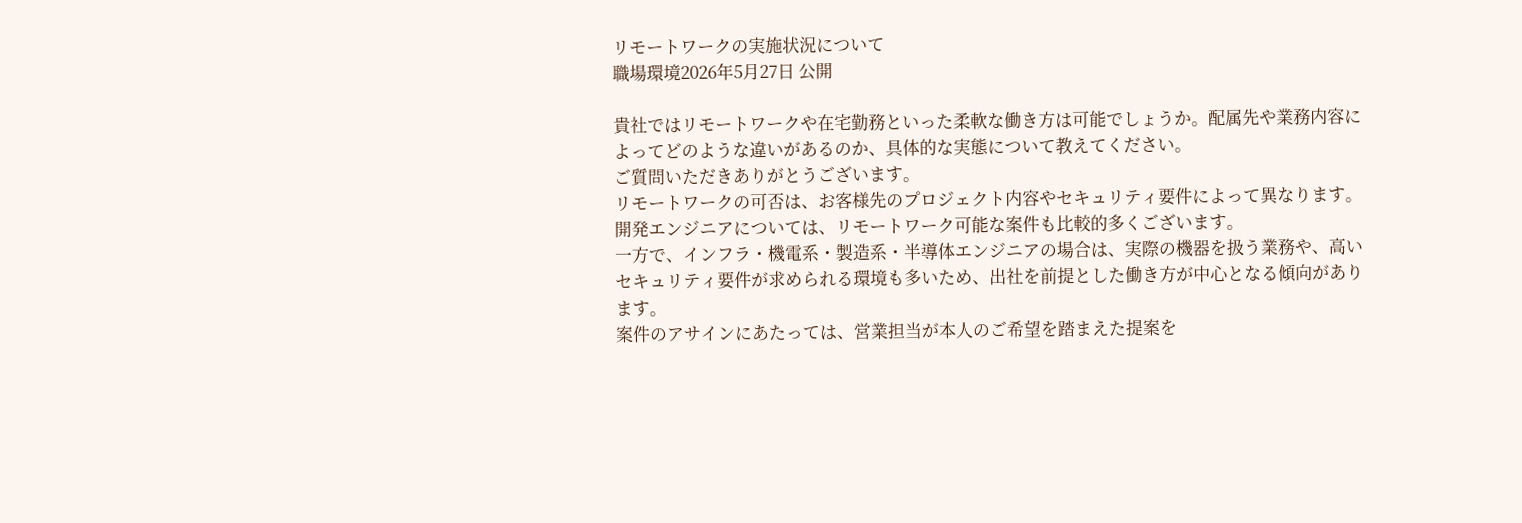リモートワークの実施状況について
職場環境2026年5月27日 公開

貴社ではリモートワークや在宅勤務といった柔軟な働き方は可能でしょうか。配属先や業務内容によってどのような違いがあるのか、具体的な実態について教えてください。
ご質問いただきありがとうございます。
リモートワークの可否は、お客様先のプロジェクト内容やセキュリティ要件によって異なります。
開発エンジニアについては、リモートワーク可能な案件も比較的多くございます。
一方で、インフラ・機電系・製造系・半導体エンジニアの場合は、実際の機器を扱う業務や、高いセキュリティ要件が求められる環境も多いため、出社を前提とした働き方が中心となる傾向があります。
案件のアサインにあたっては、営業担当が本人のご希望を踏まえた提案を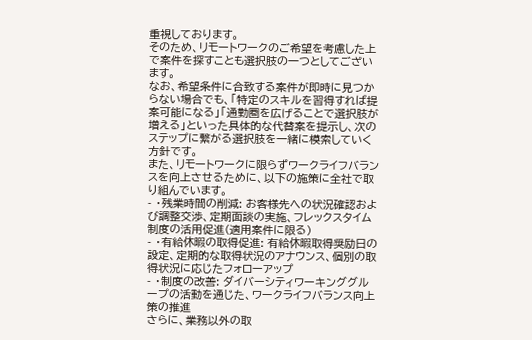重視しております。
そのため、リモートワークのご希望を考慮した上で案件を探すことも選択肢の一つとしてございます。
なお、希望条件に合致する案件が即時に見つからない場合でも、「特定のスキルを習得すれば提案可能になる」「通勤圏を広げることで選択肢が増える」といった具体的な代替案を提示し、次のステップに繋がる選択肢を一緒に模索していく方針です。
また、リモートワークに限らずワークライフバランスを向上させるために、以下の施策に全社で取り組んでいます。
- ・残業時間の削減: お客様先への状況確認および調整交渉、定期面談の実施、フレックスタイム制度の活用促進(適用案件に限る)
- ・有給休暇の取得促進: 有給休暇取得奨励日の設定、定期的な取得状況のアナウンス、個別の取得状況に応じたフォローアップ
- ・制度の改善: ダイバーシティワーキンググループの活動を通じた、ワークライフバランス向上策の推進
さらに、業務以外の取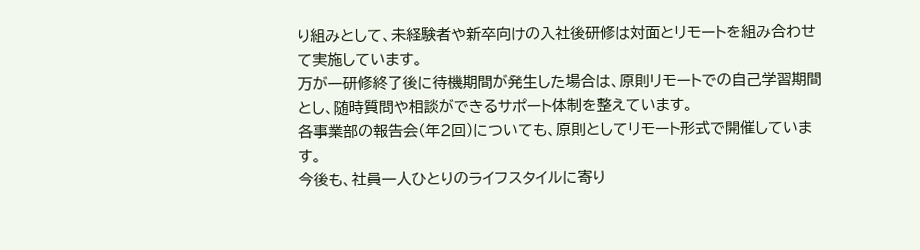り組みとして、未経験者や新卒向けの入社後研修は対面とリモートを組み合わせて実施しています。
万が一研修終了後に待機期間が発生した場合は、原則リモートでの自己学習期間とし、随時質問や相談ができるサポート体制を整えています。
各事業部の報告会(年2回)についても、原則としてリモート形式で開催しています。
今後も、社員一人ひとりのライフスタイルに寄り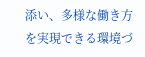添い、多様な働き方を実現できる環境づ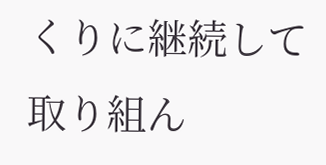くりに継続して取り組ん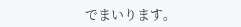でまいります。